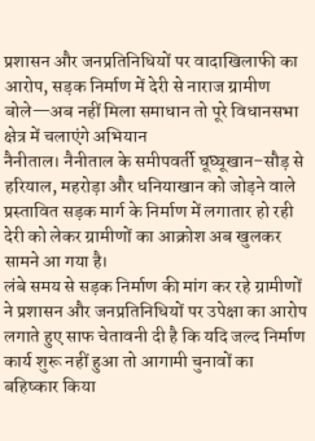प्रशासन और जनप्रतिनिधियों पर वादाखिलाफी का आरोप, सड़क निर्माण में देरी से नाराज ग्रामीण बोले—अब नहीं मिला समाधान तो पूरे विधानसभा क्षेत्र में चलाएंगे अभियान
नैनीताल। नैनीताल के समीपवर्ती घूघ्घूखान–सौड़ से हरियाल, महरोड़ा और धनियाखान को जोड़ने वाले प्रस्तावित सड़क मार्ग के निर्माण में लगातार हो रही देरी को लेकर ग्रामीणों का आक्रोश अब खुलकर सामने आ गया है।
लंबे समय से सड़क निर्माण की मांग कर रहे ग्रामीणों ने प्रशासन और जनप्रतिनिधियों पर उपेक्षा का आरोप लगाते हुए साफ चेतावनी दी है कि यदि जल्द निर्माण कार्य शुरू नहीं हुआ तो आगामी चुनावों का बहिष्कार किया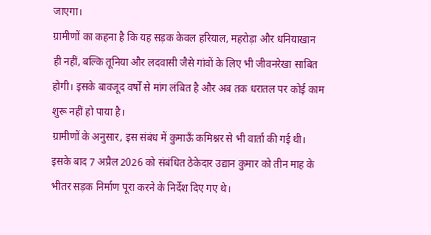जाएगा।
ग्रामीणों का कहना है कि यह सड़क केवल हरियाल, महरोड़ा और धनियाखान ही नहीं, बल्कि तूनिया और लदवासी जैसे गांवों के लिए भी जीवनरेखा साबित होगी। इसके बावजूद वर्षों से मांग लंबित है और अब तक धरातल पर कोई काम शुरू नहीं हो पाया है।
ग्रामीणों के अनुसार, इस संबंध में कुमाऊँ कमिश्नर से भी वार्ता की गई थी। इसके बाद 7 अप्रैल 2026 को संबंधित ठेकेदार उद्यान कुमार को तीन माह के भीतर सड़क निर्माण पूरा करने के निर्देश दिए गए थे।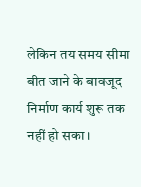लेकिन तय समय सीमा बीत जाने के बावजूद निर्माण कार्य शुरू तक नहीं हो सका।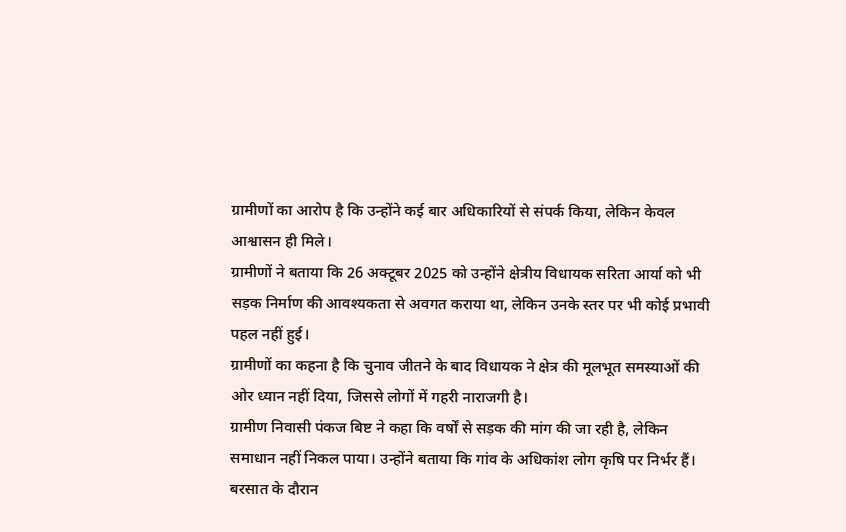ग्रामीणों का आरोप है कि उन्होंने कई बार अधिकारियों से संपर्क किया, लेकिन केवल आश्वासन ही मिले।
ग्रामीणों ने बताया कि 26 अक्टूबर 2025 को उन्होंने क्षेत्रीय विधायक सरिता आर्या को भी सड़क निर्माण की आवश्यकता से अवगत कराया था, लेकिन उनके स्तर पर भी कोई प्रभावी पहल नहीं हुई।
ग्रामीणों का कहना है कि चुनाव जीतने के बाद विधायक ने क्षेत्र की मूलभूत समस्याओं की ओर ध्यान नहीं दिया, जिससे लोगों में गहरी नाराजगी है।
ग्रामीण निवासी पंकज बिष्ट ने कहा कि वर्षों से सड़क की मांग की जा रही है, लेकिन समाधान नहीं निकल पाया। उन्होंने बताया कि गांव के अधिकांश लोग कृषि पर निर्भर हैं। बरसात के दौरान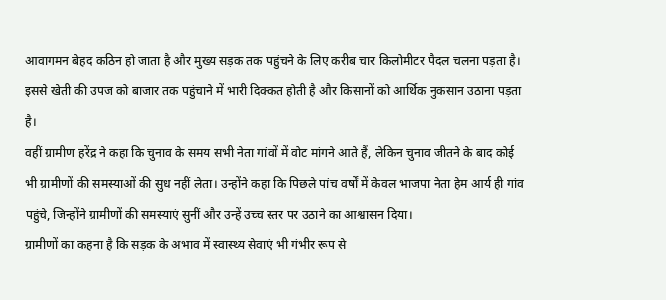आवागमन बेहद कठिन हो जाता है और मुख्य सड़क तक पहुंचने के लिए करीब चार किलोमीटर पैदल चलना पड़ता है। इससे खेती की उपज को बाजार तक पहुंचाने में भारी दिक्कत होती है और किसानों को आर्थिक नुकसान उठाना पड़ता है।
वहीं ग्रामीण हरेंद्र ने कहा कि चुनाव के समय सभी नेता गांवों में वोट मांगने आते हैं, लेकिन चुनाव जीतने के बाद कोई भी ग्रामीणों की समस्याओं की सुध नहीं लेता। उन्होंने कहा कि पिछले पांच वर्षों में केवल भाजपा नेता हेम आर्य ही गांव पहुंचे, जिन्होंने ग्रामीणों की समस्याएं सुनीं और उन्हें उच्च स्तर पर उठाने का आश्वासन दिया।
ग्रामीणों का कहना है कि सड़क के अभाव में स्वास्थ्य सेवाएं भी गंभीर रूप से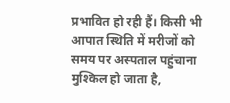प्रभावित हो रही हैं। किसी भी आपात स्थिति में मरीजों को समय पर अस्पताल पहुंचाना मुश्किल हो जाता है,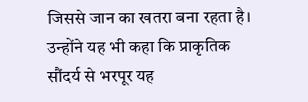जिससे जान का खतरा बना रहता है।
उन्होंने यह भी कहा कि प्राकृतिक सौंदर्य से भरपूर यह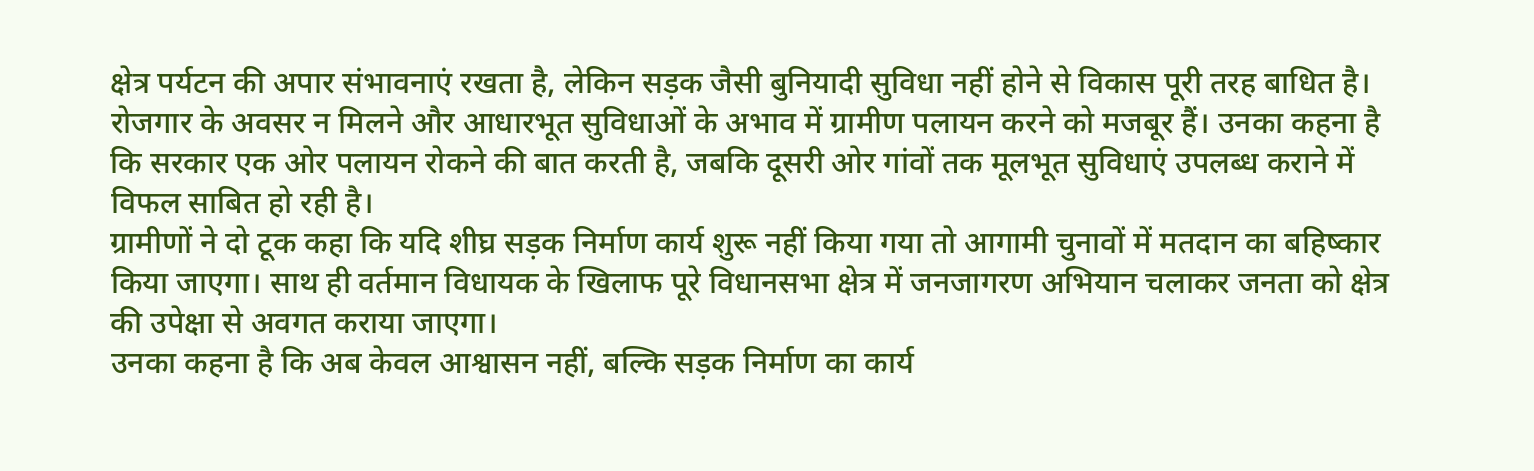क्षेत्र पर्यटन की अपार संभावनाएं रखता है, लेकिन सड़क जैसी बुनियादी सुविधा नहीं होने से विकास पूरी तरह बाधित है। रोजगार के अवसर न मिलने और आधारभूत सुविधाओं के अभाव में ग्रामीण पलायन करने को मजबूर हैं। उनका कहना है कि सरकार एक ओर पलायन रोकने की बात करती है, जबकि दूसरी ओर गांवों तक मूलभूत सुविधाएं उपलब्ध कराने में विफल साबित हो रही है।
ग्रामीणों ने दो टूक कहा कि यदि शीघ्र सड़क निर्माण कार्य शुरू नहीं किया गया तो आगामी चुनावों में मतदान का बहिष्कार किया जाएगा। साथ ही वर्तमान विधायक के खिलाफ पूरे विधानसभा क्षेत्र में जनजागरण अभियान चलाकर जनता को क्षेत्र की उपेक्षा से अवगत कराया जाएगा।
उनका कहना है कि अब केवल आश्वासन नहीं, बल्कि सड़क निर्माण का कार्य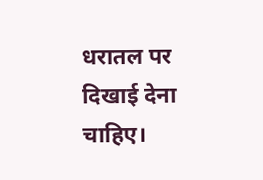धरातल पर दिखाई देना चाहिए।